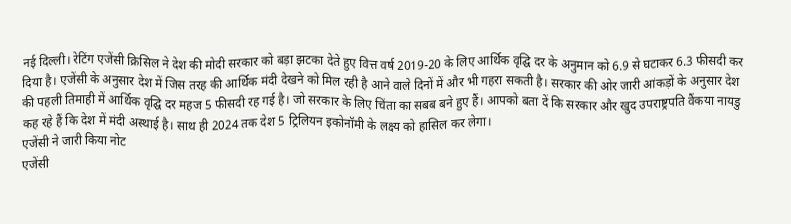नई दिल्ली। रेटिंग एजेंसी क्रिसिल ने देश की मोदी सरकार को बड़ा झटका देते हुए वित्त वर्ष 2019-20 के लिए आर्थिक वृद्घि दर के अनुमान को 6.9 से घटाकर 6.3 फीसदी कर दिया है। एजेंसी के अनुसार देश में जिस तरह की आर्थिक मंदी देखने को मिल रही है आने वाले दिनों में और भी गहरा सकती है। सरकार की ओर जारी आंकड़ों के अनुसार देश की पहली तिमाही में आर्थिक वृद्घि दर महज 5 फीसदी रह गई है। जो सरकार के लिए चिंता का सबब बने हुए हैं। आपको बता दें कि सरकार और खुद उपराष्ट्रपति वैंकया नायडु कह रहे हैं कि देश में मंदी अस्थाई है। साथ ही 2024 तक देश 5 ट्रिलियन इकोनॉमी के लक्ष्य को हासिल कर लेगा।
एजेंसी ने जारी किया नोट
एजेंसी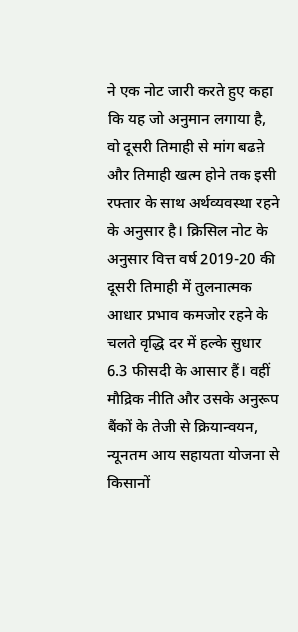ने एक नोट जारी करते हुए कहा कि यह जो अनुमान लगाया है, वो दूसरी तिमाही से मांग बढऩे और तिमाही खत्म होने तक इसी रफ्तार के साथ अर्थव्यवस्था रहने के अनुसार है। क्रिसिल नोट के अनुसार वित्त वर्ष 2019-20 की दूसरी तिमाही में तुलनात्मक आधार प्रभाव कमजोर रहने के चलते वृद्धि दर में हल्के सुधार 6.3 फीसदी के आसार हैं। वहीं मौद्रिक नीति और उसके अनुरूप बैंकों के तेजी से क्रियान्वयन, न्यूनतम आय सहायता योजना से किसानों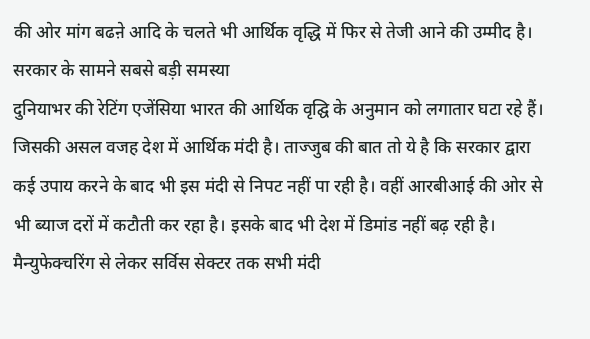की ओर मांग बढऩे आदि के चलते भी आर्थिक वृद्धि में फिर से तेजी आने की उम्मीद है।
सरकार के सामने सबसे बड़ी समस्या
दुनियाभर की रेटिंग एजेंसिया भारत की आर्थिक वृद्घि के अनुमान को लगातार घटा रहे हैं। जिसकी असल वजह देश में आर्थिक मंदी है। ताज्जुब की बात तो ये है कि सरकार द्वारा कई उपाय करने के बाद भी इस मंदी से निपट नहीं पा रही है। वहीं आरबीआई की ओर से भी ब्याज दरों में कटौती कर रहा है। इसके बाद भी देश में डिमांड नहीं बढ़ रही है। मैन्युफेक्चरिंग से लेकर सर्विस सेक्टर तक सभी मंदी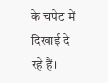के चपेट में दिखाई दे रहे हैं।